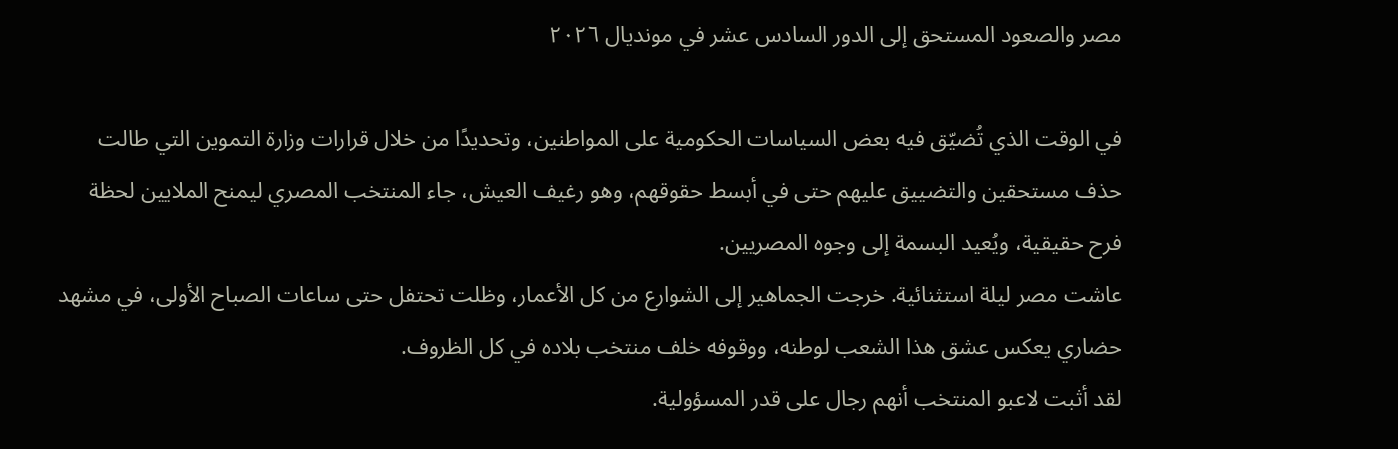مصر والصعود المستحق إلى الدور السادس عشر في مونديال ٢٠٢٦

في الوقت الذي تُضيّق فيه بعض السياسات الحكومية على المواطنين، وتحديدًا من خلال قرارات وزارة التموين التي طالت حذف مستحقين والتضييق عليهم حتى في أبسط حقوقهم، وهو رغيف العيش، جاء المنتخب المصري ليمنح الملايين لحظة فرح حقيقية، ويُعيد البسمة إلى وجوه المصريين.
عاشت مصر ليلة استثنائية. خرجت الجماهير إلى الشوارع من كل الأعمار، وظلت تحتفل حتى ساعات الصباح الأولى، في مشهد حضاري يعكس عشق هذا الشعب لوطنه، ووقوفه خلف منتخب بلاده في كل الظروف.
لقد أثبت لاعبو المنتخب أنهم رجال على قدر المسؤولية.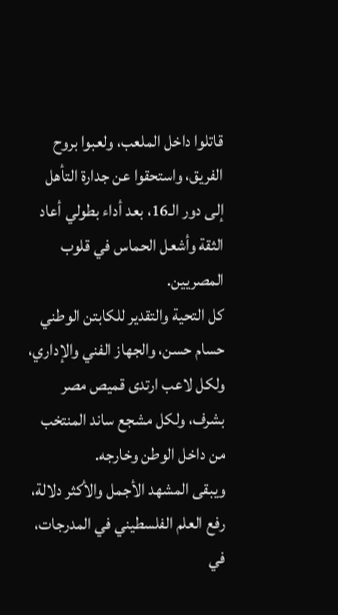قاتلوا داخل الملعب، ولعبوا بروح الفريق، واستحقوا عن جدارة التأهل إلى دور الـ16، بعد أداء بطولي أعاد الثقة وأشعل الحماس في قلوب المصريين.
كل التحية والتقدير للكابتن الوطني حسام حسن، والجهاز الفني والإداري، ولكل لاعب ارتدى قميص مصر بشرف، ولكل مشجع ساند المنتخب من داخل الوطن وخارجه.
ويبقى المشهد الأجمل والأكثر دلالة، رفع العلم الفلسطيني في المدرجات، في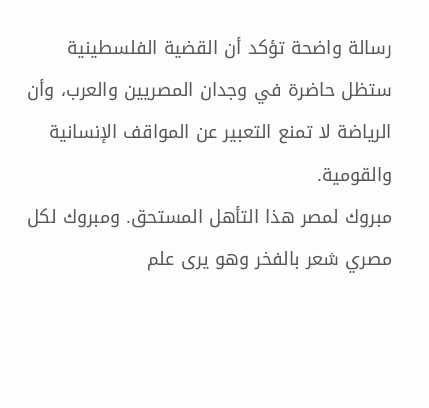رسالة واضحة تؤكد أن القضية الفلسطينية ستظل حاضرة في وجدان المصريين والعرب، وأن الرياضة لا تمنع التعبير عن المواقف الإنسانية والقومية.
مبروك لمصر هذا التأهل المستحق. ومبروك لكل مصري شعر بالفخر وهو يرى علم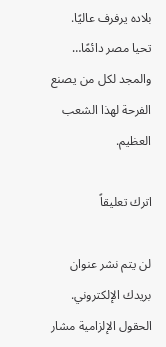بلاده يرفرف عاليًا.
تحيا مصر دائمًا… والمجد لكل من يصنع الفرحة لهذا الشعب العظيم.

اترك تعليقاً

لن يتم نشر عنوان بريدك الإلكتروني. الحقول الإلزامية مشار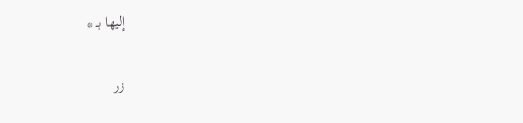إليها بـ *

زر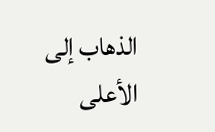الذهاب إلى الأعلى